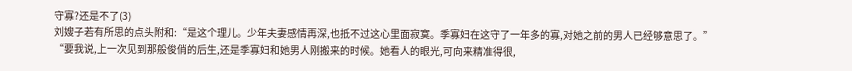守寡?还是不了(3)
刘嫂子若有所思的点头附和:“是这个理儿。少年夫妻感情再深,也抵不过这心里面寂寞。季寡妇在这守了一年多的寡,对她之前的男人已经够意思了。”
“要我说,上一次见到那般俊俏的后生,还是季寡妇和她男人刚搬来的时候。她看人的眼光,可向来精准得很,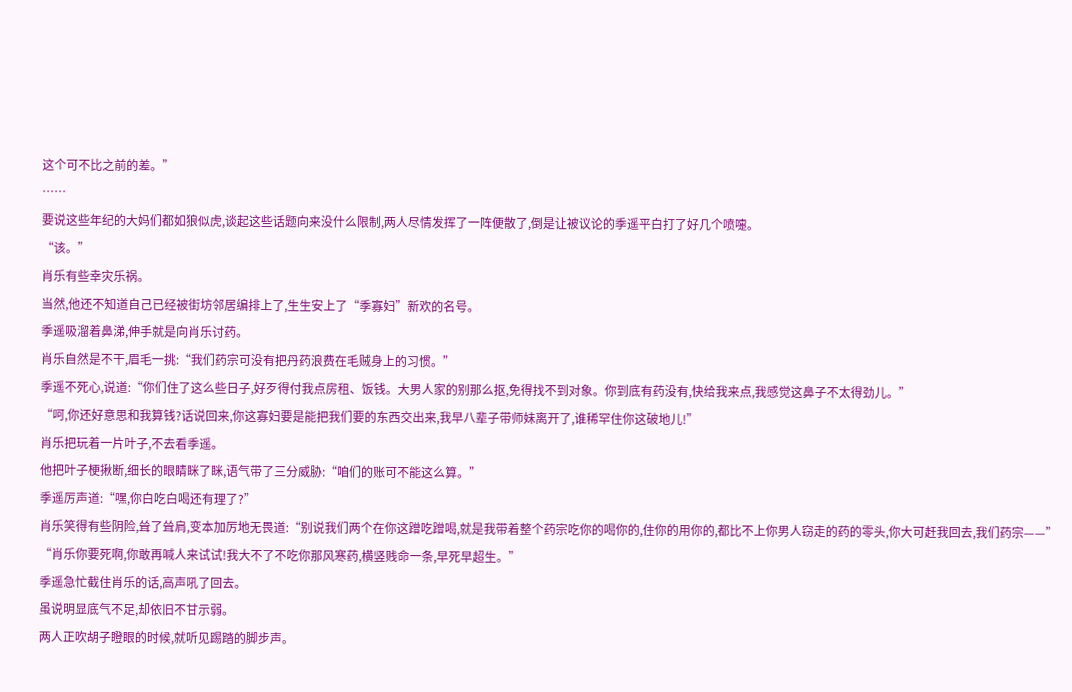这个可不比之前的差。”
……
要说这些年纪的大妈们都如狼似虎,谈起这些话题向来没什么限制,两人尽情发挥了一阵便散了,倒是让被议论的季遥平白打了好几个喷嚏。
“该。”
肖乐有些幸灾乐祸。
当然,他还不知道自己已经被街坊邻居编排上了,生生安上了“季寡妇”新欢的名号。
季遥吸溜着鼻涕,伸手就是向肖乐讨药。
肖乐自然是不干,眉毛一挑:“我们药宗可没有把丹药浪费在毛贼身上的习惯。”
季遥不死心,说道:“你们住了这么些日子,好歹得付我点房租、饭钱。大男人家的别那么抠,免得找不到对象。你到底有药没有,快给我来点,我感觉这鼻子不太得劲儿。”
“呵,你还好意思和我算钱?话说回来,你这寡妇要是能把我们要的东西交出来,我早八辈子带师妹离开了,谁稀罕住你这破地儿!”
肖乐把玩着一片叶子,不去看季遥。
他把叶子梗揪断,细长的眼睛眯了眯,语气带了三分威胁:“咱们的账可不能这么算。”
季遥厉声道:“嘿,你白吃白喝还有理了?”
肖乐笑得有些阴险,耸了耸肩,变本加厉地无畏道:“别说我们两个在你这蹭吃蹭喝,就是我带着整个药宗吃你的喝你的,住你的用你的,都比不上你男人窃走的药的零头,你大可赶我回去,我们药宗——”
“肖乐你要死啊,你敢再喊人来试试!我大不了不吃你那风寒药,横竖贱命一条,早死早超生。”
季遥急忙截住肖乐的话,高声吼了回去。
虽说明显底气不足,却依旧不甘示弱。
两人正吹胡子瞪眼的时候,就听见踢踏的脚步声。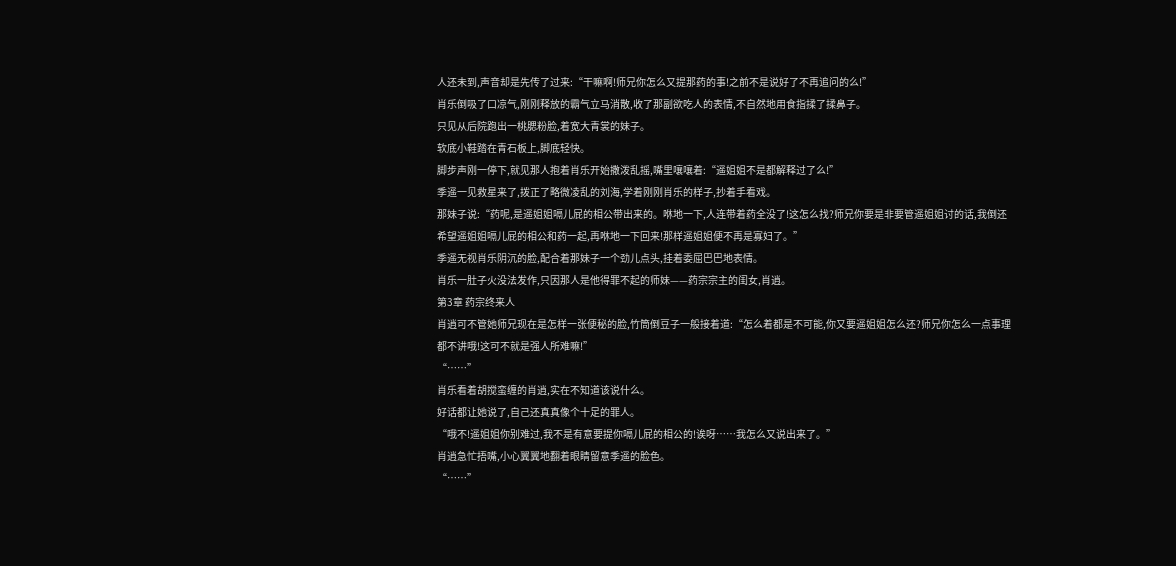人还未到,声音却是先传了过来:“干嘛啊!师兄你怎么又提那药的事!之前不是说好了不再追问的么!”
肖乐倒吸了口凉气,刚刚释放的霸气立马消散,收了那副欲吃人的表情,不自然地用食指揉了揉鼻子。
只见从后院跑出一桃腮粉脸,着宽大青裳的妹子。
软底小鞋踏在青石板上,脚底轻快。
脚步声刚一停下,就见那人抱着肖乐开始撒泼乱摇,嘴里嚷嚷着:“遥姐姐不是都解释过了么!”
季遥一见救星来了,拨正了略微凌乱的刘海,学着刚刚肖乐的样子,抄着手看戏。
那妹子说:“药呢,是遥姐姐嗝儿屁的相公带出来的。咻地一下,人连带着药全没了!这怎么找?师兄你要是非要管遥姐姐讨的话,我倒还希望遥姐姐嗝儿屁的相公和药一起,再咻地一下回来!那样遥姐姐便不再是寡妇了。”
季遥无视肖乐阴沉的脸,配合着那妹子一个劲儿点头,挂着委屈巴巴地表情。
肖乐一肚子火没法发作,只因那人是他得罪不起的师妹——药宗宗主的闺女,肖逍。
第3章 药宗终来人
肖逍可不管她师兄现在是怎样一张便秘的脸,竹筒倒豆子一般接着道:“怎么着都是不可能,你又要遥姐姐怎么还?师兄你怎么一点事理都不讲哦!这可不就是强人所难嘛!”
“……”
肖乐看着胡搅蛮缠的肖逍,实在不知道该说什么。
好话都让她说了,自己还真真像个十足的罪人。
“哦不!遥姐姐你别难过,我不是有意要提你嗝儿屁的相公的!诶呀……我怎么又说出来了。”
肖逍急忙捂嘴,小心翼翼地翻着眼睛留意季遥的脸色。
“……”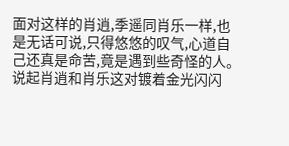面对这样的肖逍,季遥同肖乐一样,也是无话可说,只得悠悠的叹气,心道自己还真是命苦,竟是遇到些奇怪的人。
说起肖逍和肖乐这对镀着金光闪闪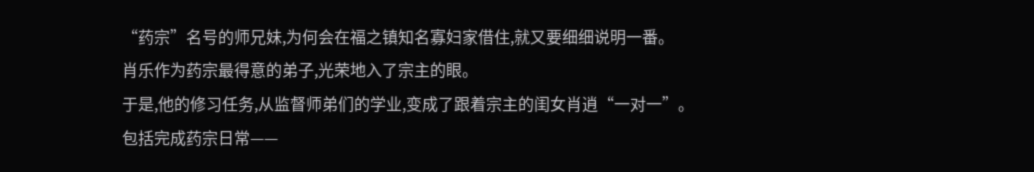“药宗”名号的师兄妹,为何会在福之镇知名寡妇家借住,就又要细细说明一番。
肖乐作为药宗最得意的弟子,光荣地入了宗主的眼。
于是,他的修习任务,从监督师弟们的学业,变成了跟着宗主的闺女肖逍“一对一”。
包括完成药宗日常——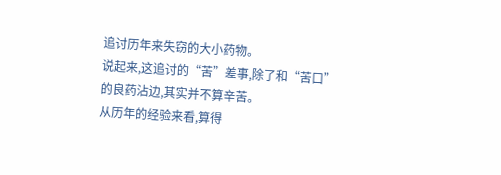追讨历年来失窃的大小药物。
说起来,这追讨的“苦”差事,除了和“苦口”的良药沾边,其实并不算辛苦。
从历年的经验来看,算得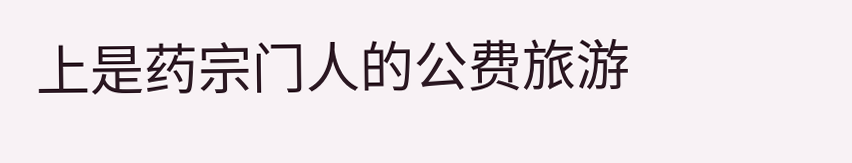上是药宗门人的公费旅游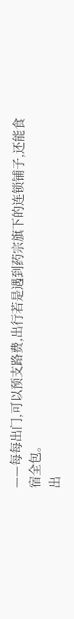——每每出门,可以预支路费,出行若是遇到药宗旗下的连锁铺子,还能食宿全包。
出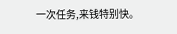一次任务,来钱特别快。